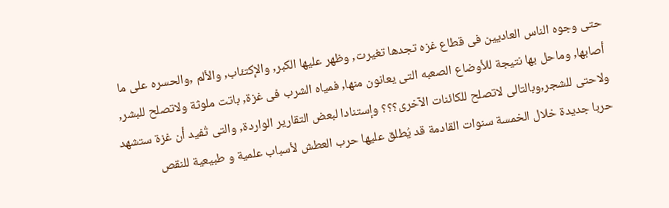حتى وجوه الناس العاديين فى قطاع غزه تجدها تغيرت, وظهر عليها الكبر, والإكتئاب, والألم ,والحسره على ما أصابها, وماحل بها نتيجة للأوضاع الصعبه التى يعانون منها, فمياه الشرب فى غزة, باتت ملوثة ولاتصلح للبشر, ولاحتى للشجر,وبالتالى لاتصلح للكائنات الآخرى؟؟؟ وإستنادا لبعض التقارير الواردة, والتى تُفيد أن غزة ستشهد حربا جديدة خلال الخمسة سنوات القادمة قد يُطلق عليها حرب العطش لأسباب علمية و طبيعية للنقص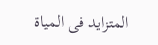المتزايد فى المياة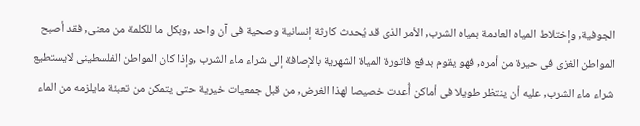الجوفية, وإختلاط المياه العادمة بمياه الشرب, الأمر الذى قد يُحدث كارثة إنسانية وصحية فى آن واحد ,وبكل ما للكلمة من معنى, فقد أصبح المواطن الغزى فى حيرة من أمره, فهو يقوم بدفع فاتورة المياة الشهرية بالإصافة إلى شراء ماء الشرب ,وإذا كان المواطن الفلسطينى لايستطيع شراء ماء الشرب, عليه أن ينتظر طويلا فى أماكن أُعدت خصيصا لهذا الغرض, من قبل جمعيات خيرية حتى يتمكن من تعبئة مايلزمه من الماء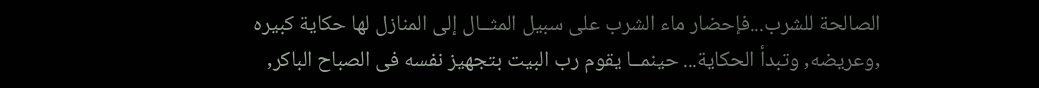الصالحة للشرب...فإحضار ماء الشرب على سبيل المثــال إلى المنازل لها حكاية كبيره ,وعريضه, وتبدأ الحكاية... حينمــا يقوم رب البيت بتجهيز نفسه فى الصباح الباكر,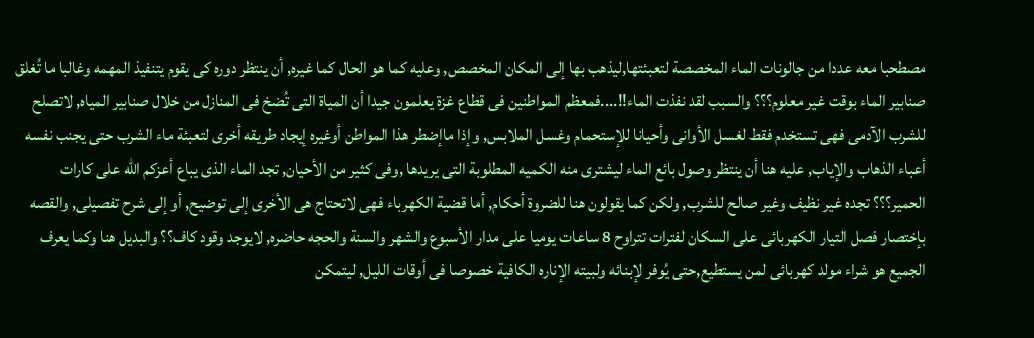مصطحبا معه عددا من جالونات الماء المخصصة لتعبئتها,ليذهب بها إلى المكان المخصص, وعليه كما هو الحال كما غيره, أن ينتظر دوره كى يقوم يتنفيذ المهمه وغالبا ما تُغلق صنابير الماء بوقت غير معلوم؟؟؟ والسبب لقد نفذت الماء!!....فمعظم المواطنين فى قطاع غزة يعلمون جيدا أن المياة التى تُضخ فى المنازل من خلال صنابير المياه, لاتصلح للشرب الآدمى فهى تستخدم فقط لغسل الأوانى وأحيانا للإستحمام وغسل الملابس, وإذا ماإضطر هذا المواطن أوغيره إيجاد طريقه أخرى لتعبئة ماء الشرب حتى يجنب نفسه أعباء الذهاب والإياب, عليه هنا أن ينتظر وصول بائع الماء ليشترى منه الكميه المطلوبة التى يريدها ,وفى كثير من الأحيان, تجد الماء الذى يباع أعزكم الله على كارات الحمير؟؟؟ تجده غير نظيف وغير صالح للشرب, ولكن كما يقولون هنا للضروة أحكام, أما قضية الكهرباء فهى لاتحتاج هى الأخرى إلى توضيح, أو إلى شرح تفصيلى, والقصه بإختصار فصل التيار الكهربائى على السكان لفترات تتراوح 8 ساعات يوميا على مدار الأسبوع والشهر والسنة والحجه حاضره, لايوجد وقود كاف؟؟ والبديل هنا وكما يعرف الجميع هو شراء مولد كهربائى لمن يستطيع,حتى يُوفر لإبنائه ولبيته الإناره الكافية خصوصا فى أوقات الليل, ليتمكن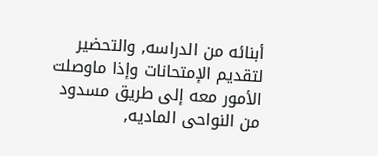أبنائه من الدراسه, والتحضير لتقديم الإمتحانات وإذا ماوصلت الأمور معه إلى طريق مسدود من النواحى الماديه,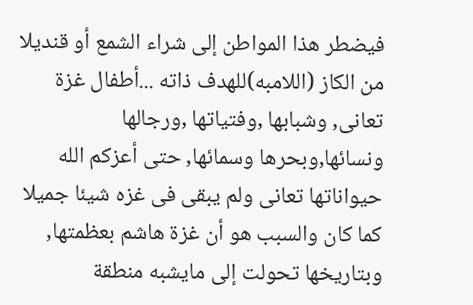فيضطر هذا المواطن إلى شراء الشمع أو قنديلا من الكاز (اللامبه)للهدف ذاته ...أطفال غزة تعانى, وشبابها ,وفتياتها ,ورجالها ونسائها,وبحرها وسمائها, حتى أعزكم الله حيواناتها تعانى ولم يبقى فى غزه شيئا جميلا كما كان والسبب هو أن غزة هاشم بعظمتها, وبتاريخها تحولت إلى مايشبه منطقة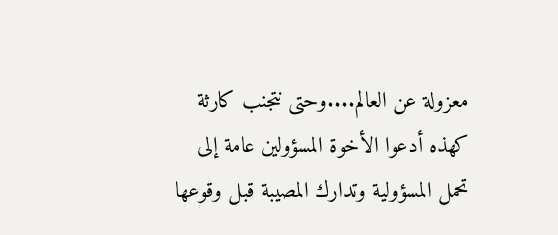معزولة عن العالم....وحتى نتجنب كارثة كهذه أدعوا الأخوة المسؤولين عامة إلى تحمل المسؤولية وتدارك المصيبة قبل وقوعها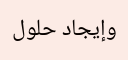وإيجاد حلول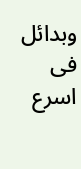وبدائل فى اسرع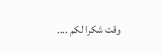وقت شكرا لكم ....